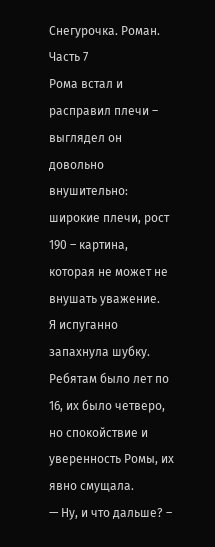Снегурочка. Роман. Часть 7
Рома встал и расправил плечи – выглядел он довольно внушительно: широкие плечи, рост 190 – картина, которая не может не внушать уважение.
Я испуганно запахнула шубку.
Ребятам было лет по 16, их было четверо, но спокойствие и уверенность Ромы, их явно смущала.
— Ну, и что дальше? –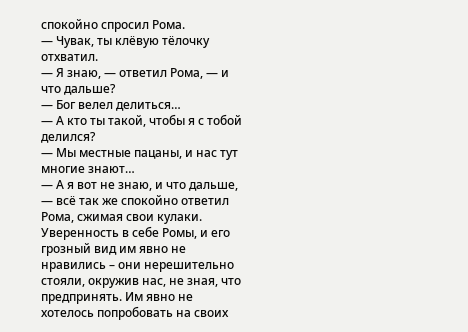спокойно спросил Рома.
— Чувак, ты клёвую тёлочку отхватил.
— Я знаю, — ответил Рома, — и что дальше?
— Бог велел делиться…
— А кто ты такой, чтобы я с тобой делился?
— Мы местные пацаны, и нас тут многие знают…
— А я вот не знаю, и что дальше, — всё так же спокойно ответил Рома, сжимая свои кулаки.
Уверенность в себе Ромы, и его грозный вид им явно не нравились – они нерешительно стояли, окружив нас, не зная, что предпринять. Им явно не хотелось попробовать на своих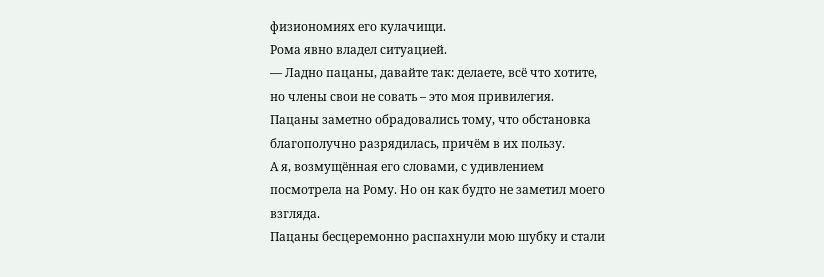физиономиях его кулачищи.
Рома явно владел ситуацией.
— Ладно пацаны, давайте так: делаете, всё что хотите, но члены свои не совать – это моя привилегия.
Пацаны заметно обрадовались тому, что обстановка благополучно разрядилась, причём в их пользу.
А я, возмущённая его словами, с удивлением посмотрела на Рому. Но он как будто не заметил моего взгляда.
Пацаны бесцеремонно распахнули мою шубку и стали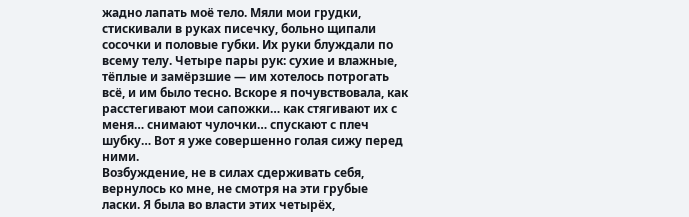жадно лапать моё тело. Мяли мои грудки, стискивали в руках писечку, больно щипали сосочки и половые губки. Их руки блуждали по всему телу. Четыре пары рук: сухие и влажные, тёплые и замёрзшие — им хотелось потрогать всё, и им было тесно. Вскоре я почувствовала, как расстегивают мои сапожки… как стягивают их с меня… снимают чулочки… спускают с плеч шубку… Вот я уже совершенно голая сижу перед ними.
Возбуждение, не в силах сдерживать себя, вернулось ко мне, не смотря на эти грубые ласки. Я была во власти этих четырёх,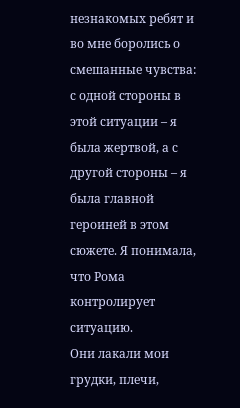незнакомых ребят и во мне боролись о смешанные чувства: с одной стороны в этой ситуации – я была жертвой, а с другой стороны – я была главной героиней в этом сюжете. Я понимала, что Рома контролирует ситуацию.
Они лакали мои грудки, плечи,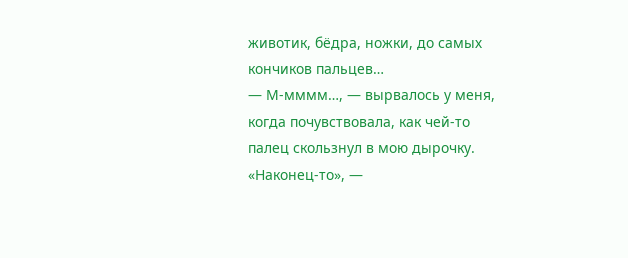животик, бёдра, ножки, до самых кончиков пальцев…
— М-мммм…, — вырвалось у меня, когда почувствовала, как чей-то палец скользнул в мою дырочку.
«Наконец-то», —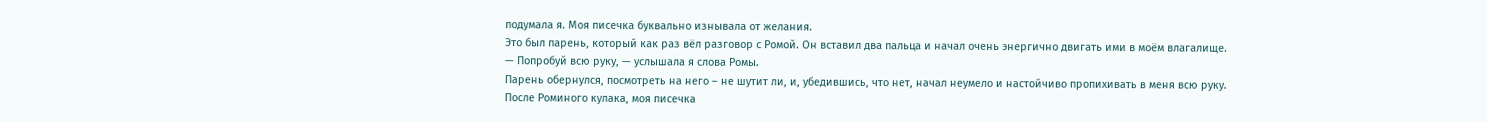подумала я. Моя писечка буквально изнывала от желания.
Это был парень, который как раз вёл разговор с Ромой. Он вставил два пальца и начал очень энергично двигать ими в моём влагалище.
— Попробуй всю руку, — услышала я слова Ромы.
Парень обернулся, посмотреть на него – не шутит ли, и, убедившись, что нет, начал неумело и настойчиво пропихивать в меня всю руку.
После Роминого кулака, моя писечка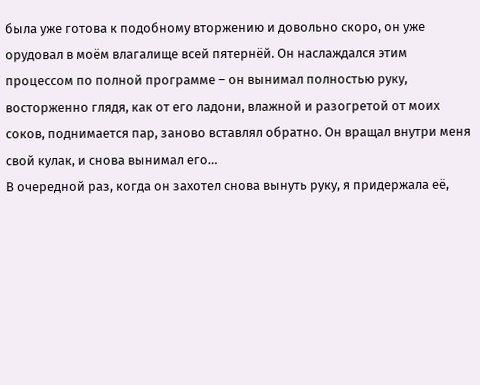была уже готова к подобному вторжению и довольно скоро, он уже орудовал в моём влагалище всей пятернёй. Он наслаждался этим процессом по полной программе – он вынимал полностью руку, восторженно глядя, как от его ладони, влажной и разогретой от моих соков, поднимается пар, заново вставлял обратно. Он вращал внутри меня свой кулак, и снова вынимал его…
В очередной раз, когда он захотел снова вынуть руку, я придержала её,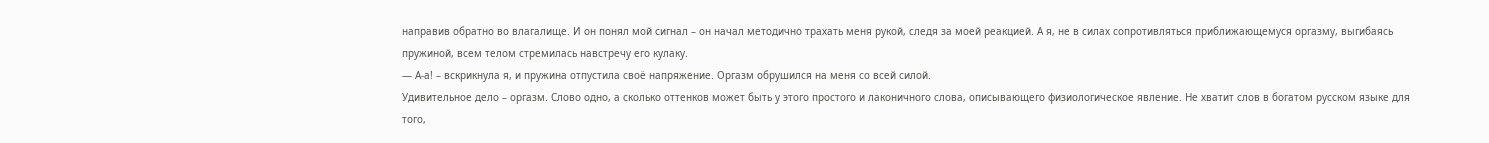направив обратно во влагалище. И он понял мой сигнал – он начал методично трахать меня рукой, следя за моей реакцией. А я, не в силах сопротивляться приближающемуся оргазму, выгибаясь пружиной, всем телом стремилась навстречу его кулаку.
— А-а! – вскрикнула я, и пружина отпустила своё напряжение. Оргазм обрушился на меня со всей силой.
Удивительное дело – оргазм. Слово одно, а сколько оттенков может быть у этого простого и лаконичного слова, описывающего физиологическое явление. Не хватит слов в богатом русском языке для того,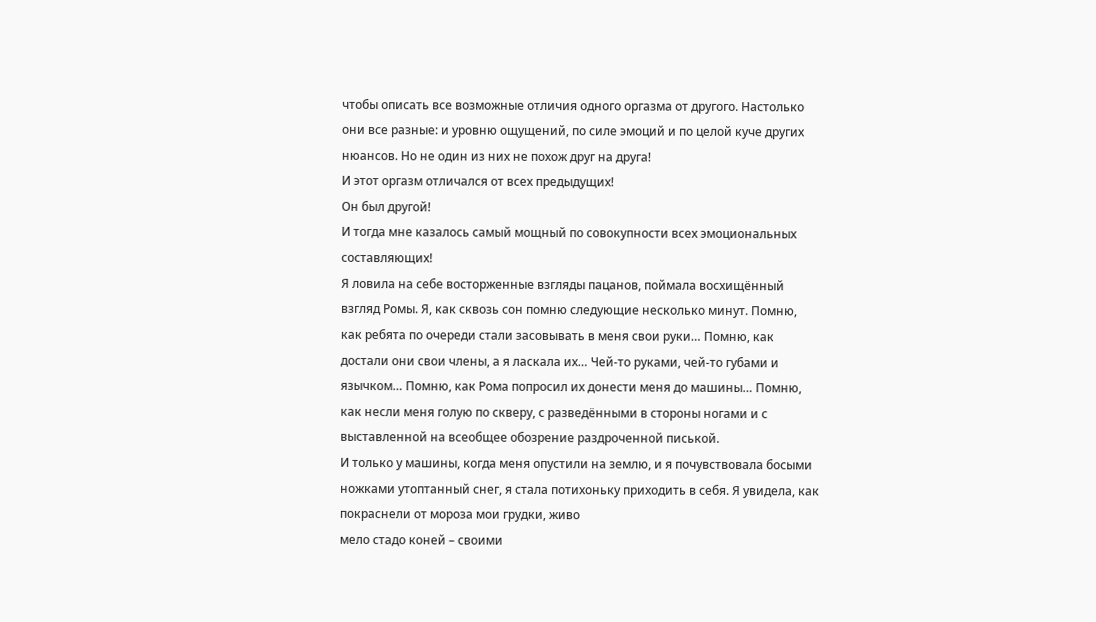чтобы описать все возможные отличия одного оргазма от другого. Настолько они все разные: и уровню ощущений, по силе эмоций и по целой куче других нюансов. Но не один из них не похож друг на друга!
И этот оргазм отличался от всех предыдущих!
Он был другой!
И тогда мне казалось самый мощный по совокупности всех эмоциональных составляющих!
Я ловила на себе восторженные взгляды пацанов, поймала восхищённый взгляд Ромы. Я, как сквозь сон помню следующие несколько минут. Помню, как ребята по очереди стали засовывать в меня свои руки… Помню, как достали они свои члены, а я ласкала их… Чей-то руками, чей-то губами и язычком… Помню, как Рома попросил их донести меня до машины… Помню, как несли меня голую по скверу, с разведёнными в стороны ногами и с выставленной на всеобщее обозрение раздроченной писькой.
И только у машины, когда меня опустили на землю, и я почувствовала босыми ножками утоптанный снег, я стала потихоньку приходить в себя. Я увидела, как покраснели от мороза мои грудки, живо
мело стадо коней – своими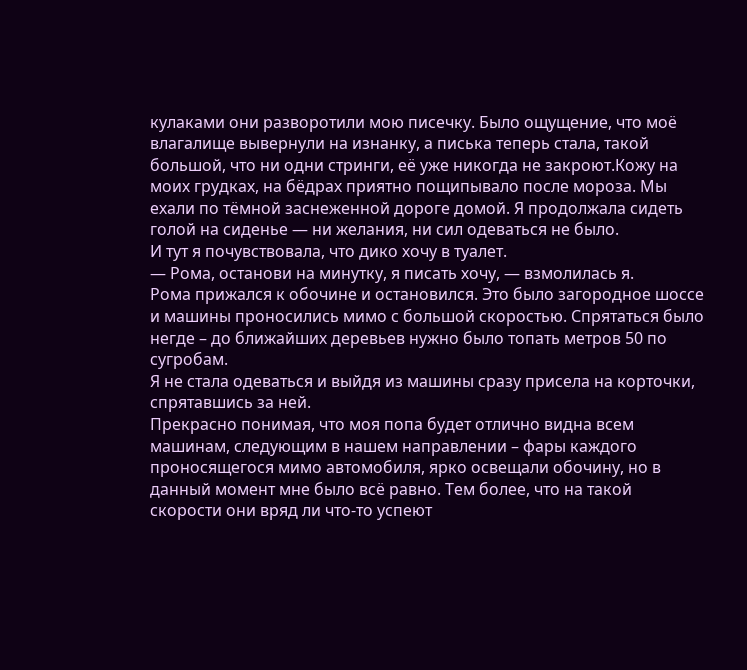кулаками они разворотили мою писечку. Было ощущение, что моё влагалище вывернули на изнанку, а писька теперь стала, такой большой, что ни одни стринги, её уже никогда не закроют.Кожу на моих грудках, на бёдрах приятно пощипывало после мороза. Мы ехали по тёмной заснеженной дороге домой. Я продолжала сидеть голой на сиденье — ни желания, ни сил одеваться не было.
И тут я почувствовала, что дико хочу в туалет.
— Рома, останови на минутку, я писать хочу, — взмолилась я.
Рома прижался к обочине и остановился. Это было загородное шоссе и машины проносились мимо с большой скоростью. Спрятаться было негде – до ближайших деревьев нужно было топать метров 50 по сугробам.
Я не стала одеваться и выйдя из машины сразу присела на корточки, спрятавшись за ней.
Прекрасно понимая, что моя попа будет отлично видна всем машинам, следующим в нашем направлении – фары каждого проносящегося мимо автомобиля, ярко освещали обочину, но в данный момент мне было всё равно. Тем более, что на такой скорости они вряд ли что-то успеют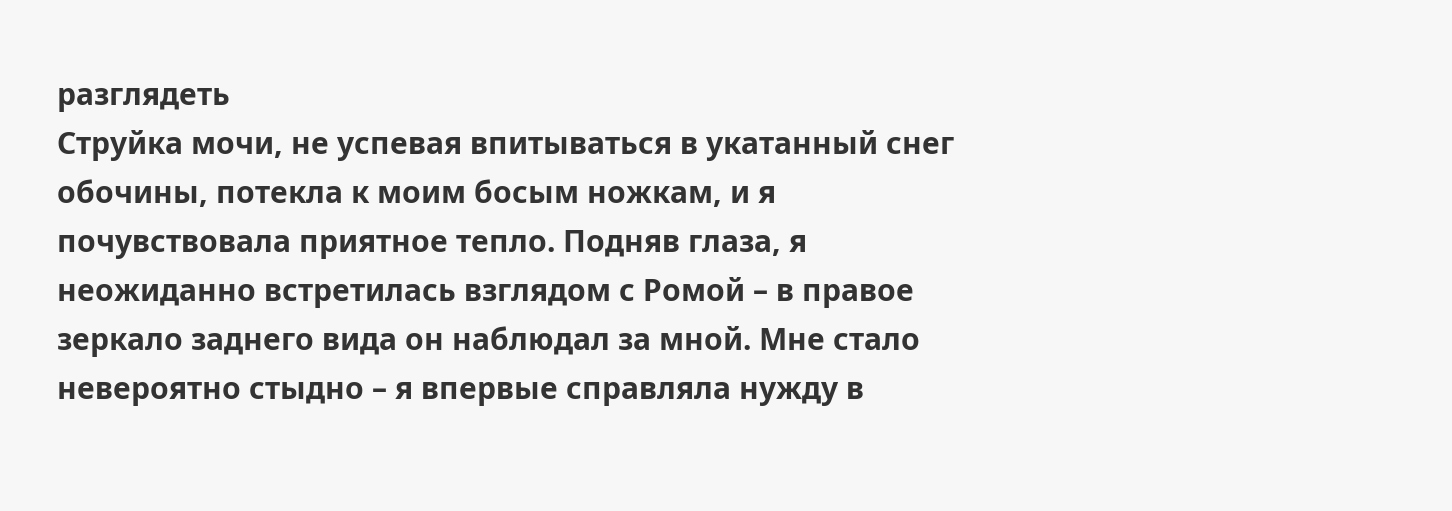разглядеть
Струйка мочи, не успевая впитываться в укатанный снег обочины, потекла к моим босым ножкам, и я почувствовала приятное тепло. Подняв глаза, я неожиданно встретилась взглядом с Ромой – в правое зеркало заднего вида он наблюдал за мной. Мне стало невероятно стыдно – я впервые справляла нужду в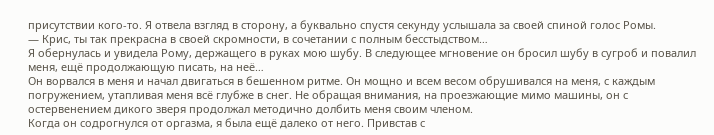присутствии кого-то. Я отвела взгляд в сторону, а буквально спустя секунду услышала за своей спиной голос Ромы.
— Крис, ты так прекрасна в своей скромности, в сочетании с полным бесстыдством…
Я обернулась и увидела Рому, держащего в руках мою шубу. В следующее мгновение он бросил шубу в сугроб и повалил меня, ещё продолжающую писать, на неё…
Он ворвался в меня и начал двигаться в бешенном ритме. Он мощно и всем весом обрушивался на меня, с каждым погружением, утапливая меня всё глубже в снег. Не обращая внимания, на проезжающие мимо машины, он с остервенением дикого зверя продолжал методично долбить меня своим членом.
Когда он содрогнулся от оргазма, я была ещё далеко от него. Привстав с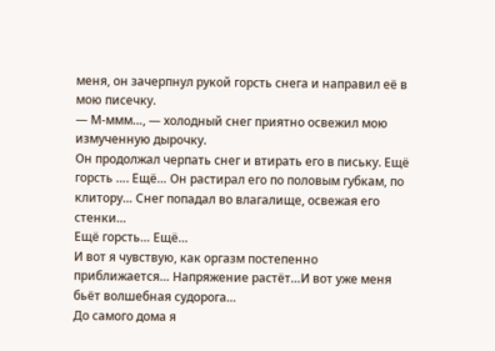меня, он зачерпнул рукой горсть снега и направил её в мою писечку.
— М-ммм…, — холодный снег приятно освежил мою измученную дырочку.
Он продолжал черпать снег и втирать его в письку. Ещё горсть …. Ещё… Он растирал его по половым губкам, по клитору… Снег попадал во влагалище, освежая его стенки…
Ещё горсть… Ещё…
И вот я чувствую, как оргазм постепенно приближается… Напряжение растёт…И вот уже меня бьёт волшебная судорога…
До самого дома я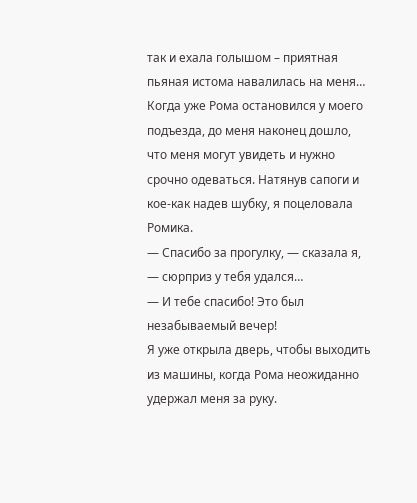так и ехала голышом – приятная пьяная истома навалилась на меня… Когда уже Рома остановился у моего подъезда, до меня наконец дошло, что меня могут увидеть и нужно срочно одеваться. Натянув сапоги и кое-как надев шубку, я поцеловала Ромика.
— Спасибо за прогулку, — сказала я, — сюрприз у тебя удался…
— И тебе спасибо! Это был незабываемый вечер!
Я уже открыла дверь, чтобы выходить из машины, когда Рома неожиданно удержал меня за руку.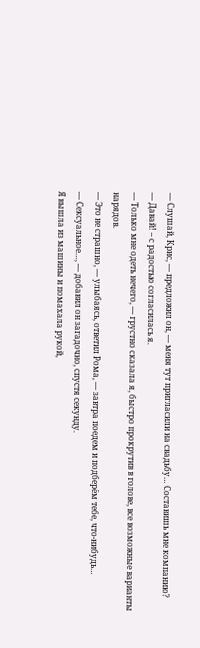— Слушай, Крис, — предложил он, — меня тут пригласили на свадьбу… Составишь мне компанию?
— Давай! – с радостью согласилась я.
— Только мне одеть нечего, — грустно сказала я, быстро прокрутив в голове, все возможные варианты нарядов.
— Это не страшно, — улыбаясь, ответил Рома, — завтра поедем и подберём тебе, что-нибудь…
— Сексуальное…, — добавил он загадочно, спустя секунду.
Я вышла из машины и помахала рукой,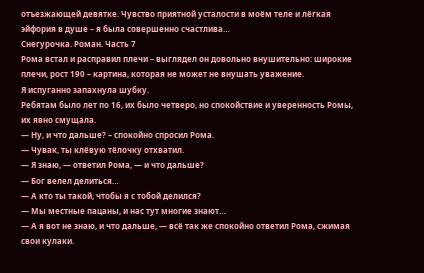отъезжающей девятке. Чувство приятной усталости в моём теле и лёгкая эйфория в душе – я была совершенно счастлива…
Снегурочка. Роман. Часть 7
Рома встал и расправил плечи – выглядел он довольно внушительно: широкие плечи, рост 190 – картина, которая не может не внушать уважение.
Я испуганно запахнула шубку.
Ребятам было лет по 16, их было четверо, но спокойствие и уверенность Ромы, их явно смущала.
— Ну, и что дальше? – спокойно спросил Рома.
— Чувак, ты клёвую тёлочку отхватил.
— Я знаю, — ответил Рома, — и что дальше?
— Бог велел делиться…
— А кто ты такой, чтобы я с тобой делился?
— Мы местные пацаны, и нас тут многие знают…
— А я вот не знаю, и что дальше, — всё так же спокойно ответил Рома, сжимая свои кулаки.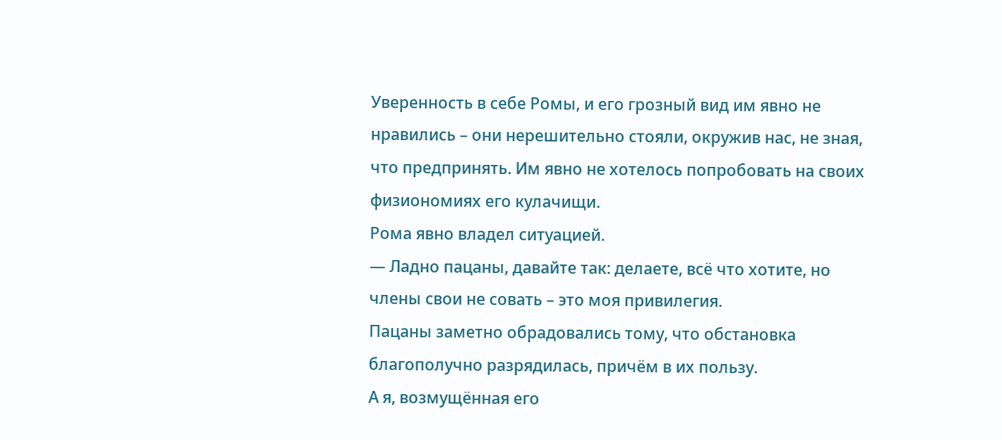Уверенность в себе Ромы, и его грозный вид им явно не нравились – они нерешительно стояли, окружив нас, не зная, что предпринять. Им явно не хотелось попробовать на своих физиономиях его кулачищи.
Рома явно владел ситуацией.
— Ладно пацаны, давайте так: делаете, всё что хотите, но члены свои не совать – это моя привилегия.
Пацаны заметно обрадовались тому, что обстановка благополучно разрядилась, причём в их пользу.
А я, возмущённая его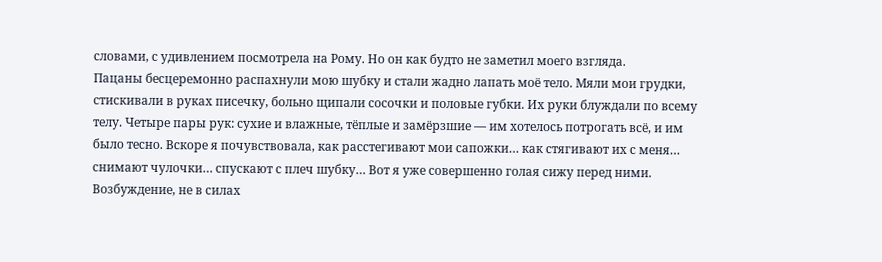словами, с удивлением посмотрела на Рому. Но он как будто не заметил моего взгляда.
Пацаны бесцеремонно распахнули мою шубку и стали жадно лапать моё тело. Мяли мои грудки, стискивали в руках писечку, больно щипали сосочки и половые губки. Их руки блуждали по всему телу. Четыре пары рук: сухие и влажные, тёплые и замёрзшие — им хотелось потрогать всё, и им было тесно. Вскоре я почувствовала, как расстегивают мои сапожки… как стягивают их с меня… снимают чулочки… спускают с плеч шубку… Вот я уже совершенно голая сижу перед ними.
Возбуждение, не в силах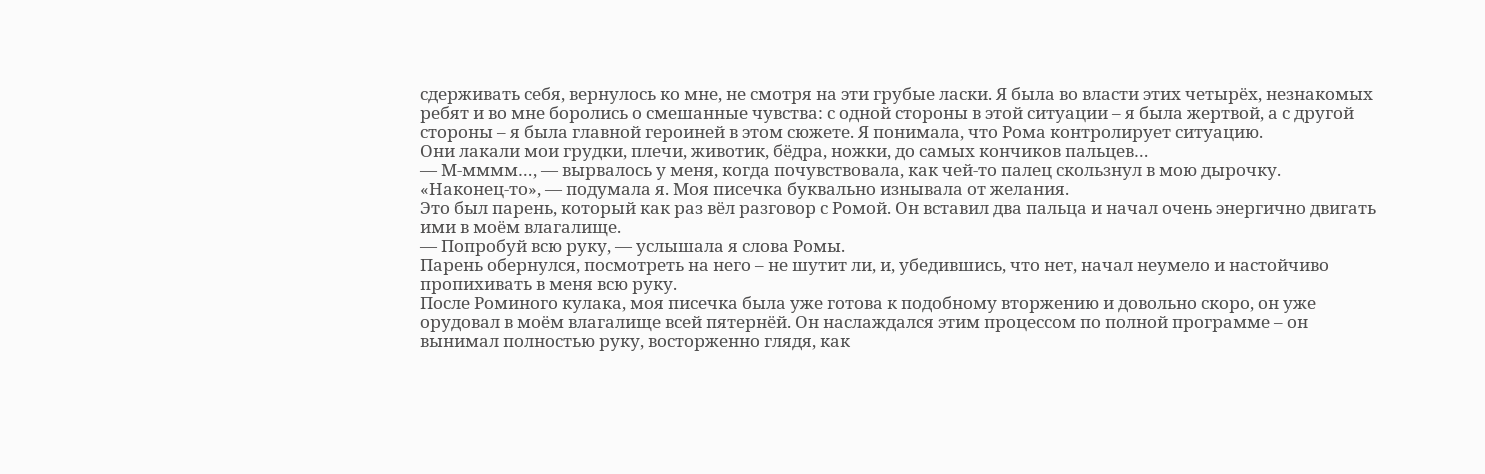сдерживать себя, вернулось ко мне, не смотря на эти грубые ласки. Я была во власти этих четырёх, незнакомых ребят и во мне боролись о смешанные чувства: с одной стороны в этой ситуации – я была жертвой, а с другой стороны – я была главной героиней в этом сюжете. Я понимала, что Рома контролирует ситуацию.
Они лакали мои грудки, плечи, животик, бёдра, ножки, до самых кончиков пальцев…
— М-мммм…, — вырвалось у меня, когда почувствовала, как чей-то палец скользнул в мою дырочку.
«Наконец-то», — подумала я. Моя писечка буквально изнывала от желания.
Это был парень, который как раз вёл разговор с Ромой. Он вставил два пальца и начал очень энергично двигать ими в моём влагалище.
— Попробуй всю руку, — услышала я слова Ромы.
Парень обернулся, посмотреть на него – не шутит ли, и, убедившись, что нет, начал неумело и настойчиво пропихивать в меня всю руку.
После Роминого кулака, моя писечка была уже готова к подобному вторжению и довольно скоро, он уже орудовал в моём влагалище всей пятернёй. Он наслаждался этим процессом по полной программе – он вынимал полностью руку, восторженно глядя, как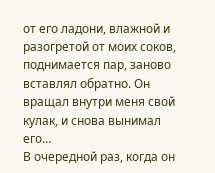от его ладони, влажной и разогретой от моих соков, поднимается пар, заново вставлял обратно. Он вращал внутри меня свой кулак, и снова вынимал его…
В очередной раз, когда он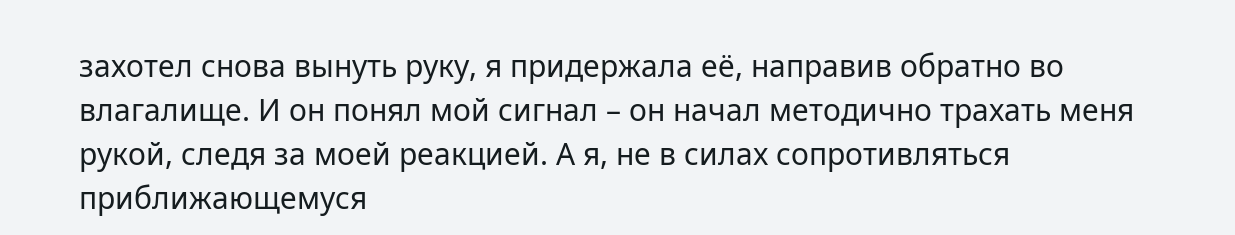захотел снова вынуть руку, я придержала её, направив обратно во влагалище. И он понял мой сигнал – он начал методично трахать меня рукой, следя за моей реакцией. А я, не в силах сопротивляться приближающемуся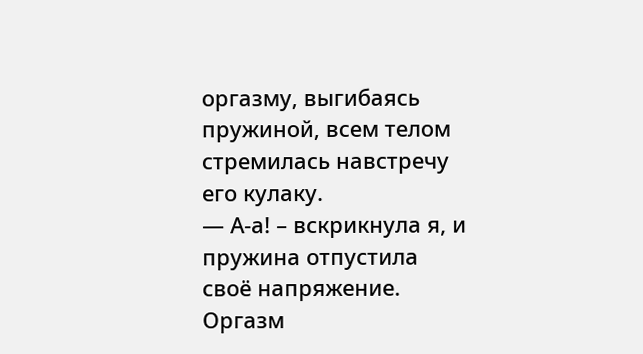оргазму, выгибаясь пружиной, всем телом стремилась навстречу его кулаку.
— А-а! – вскрикнула я, и пружина отпустила своё напряжение. Оргазм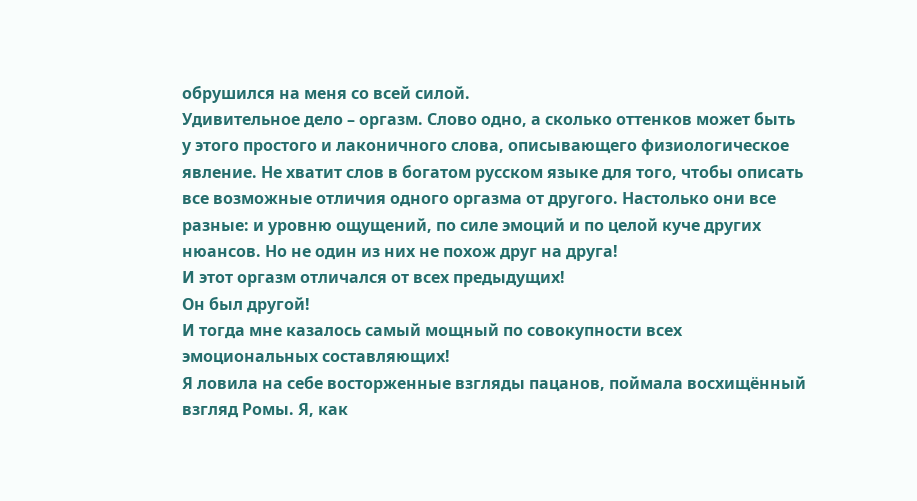обрушился на меня со всей силой.
Удивительное дело – оргазм. Слово одно, а сколько оттенков может быть у этого простого и лаконичного слова, описывающего физиологическое явление. Не хватит слов в богатом русском языке для того, чтобы описать все возможные отличия одного оргазма от другого. Настолько они все разные: и уровню ощущений, по силе эмоций и по целой куче других нюансов. Но не один из них не похож друг на друга!
И этот оргазм отличался от всех предыдущих!
Он был другой!
И тогда мне казалось самый мощный по совокупности всех эмоциональных составляющих!
Я ловила на себе восторженные взгляды пацанов, поймала восхищённый взгляд Ромы. Я, как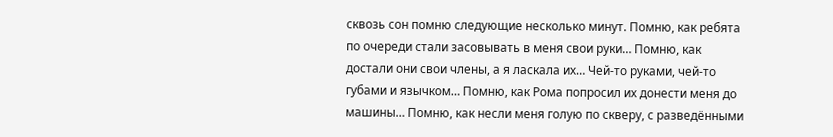сквозь сон помню следующие несколько минут. Помню, как ребята по очереди стали засовывать в меня свои руки… Помню, как достали они свои члены, а я ласкала их… Чей-то руками, чей-то губами и язычком… Помню, как Рома попросил их донести меня до машины… Помню, как несли меня голую по скверу, с разведёнными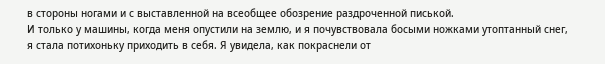в стороны ногами и с выставленной на всеобщее обозрение раздроченной писькой.
И только у машины, когда меня опустили на землю, и я почувствовала босыми ножками утоптанный снег, я стала потихоньку приходить в себя. Я увидела, как покраснели от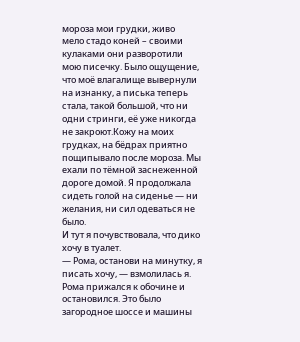мороза мои грудки, живо
мело стадо коней – своими кулаками они разворотили мою писечку. Было ощущение, что моё влагалище вывернули на изнанку, а писька теперь стала, такой большой, что ни одни стринги, её уже никогда не закроют.Кожу на моих грудках, на бёдрах приятно пощипывало после мороза. Мы ехали по тёмной заснеженной дороге домой. Я продолжала сидеть голой на сиденье — ни желания, ни сил одеваться не было.
И тут я почувствовала, что дико хочу в туалет.
— Рома, останови на минутку, я писать хочу, — взмолилась я.
Рома прижался к обочине и остановился. Это было загородное шоссе и машины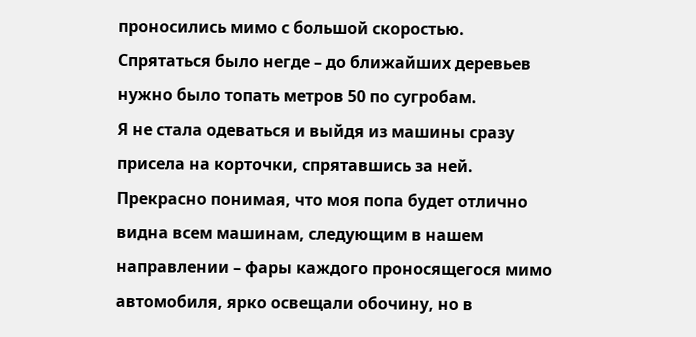проносились мимо с большой скоростью. Спрятаться было негде – до ближайших деревьев нужно было топать метров 50 по сугробам.
Я не стала одеваться и выйдя из машины сразу присела на корточки, спрятавшись за ней.
Прекрасно понимая, что моя попа будет отлично видна всем машинам, следующим в нашем направлении – фары каждого проносящегося мимо автомобиля, ярко освещали обочину, но в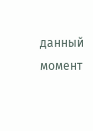данный момент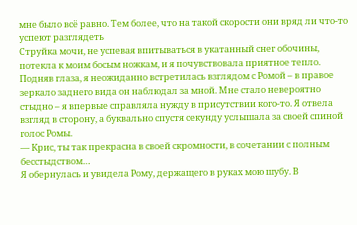мне было всё равно. Тем более, что на такой скорости они вряд ли что-то успеют разглядеть
Струйка мочи, не успевая впитываться в укатанный снег обочины, потекла к моим босым ножкам, и я почувствовала приятное тепло. Подняв глаза, я неожиданно встретилась взглядом с Ромой – в правое зеркало заднего вида он наблюдал за мной. Мне стало невероятно стыдно – я впервые справляла нужду в присутствии кого-то. Я отвела взгляд в сторону, а буквально спустя секунду услышала за своей спиной голос Ромы.
— Крис, ты так прекрасна в своей скромности, в сочетании с полным бесстыдством…
Я обернулась и увидела Рому, держащего в руках мою шубу. В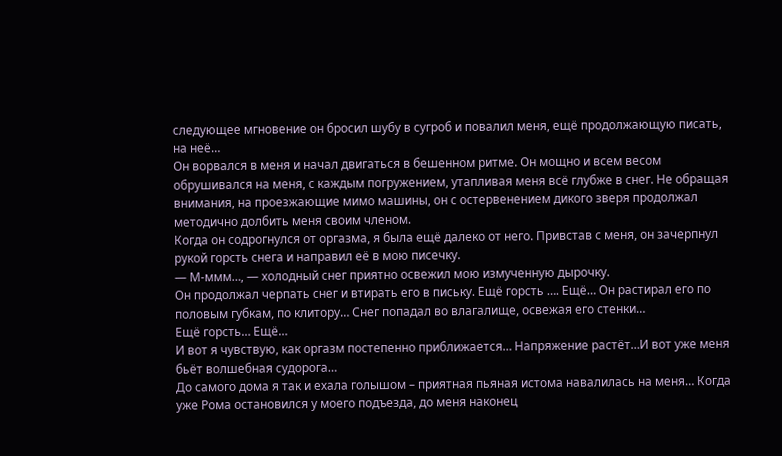следующее мгновение он бросил шубу в сугроб и повалил меня, ещё продолжающую писать, на неё…
Он ворвался в меня и начал двигаться в бешенном ритме. Он мощно и всем весом обрушивался на меня, с каждым погружением, утапливая меня всё глубже в снег. Не обращая внимания, на проезжающие мимо машины, он с остервенением дикого зверя продолжал методично долбить меня своим членом.
Когда он содрогнулся от оргазма, я была ещё далеко от него. Привстав с меня, он зачерпнул рукой горсть снега и направил её в мою писечку.
— М-ммм…, — холодный снег приятно освежил мою измученную дырочку.
Он продолжал черпать снег и втирать его в письку. Ещё горсть …. Ещё… Он растирал его по половым губкам, по клитору… Снег попадал во влагалище, освежая его стенки…
Ещё горсть… Ещё…
И вот я чувствую, как оргазм постепенно приближается… Напряжение растёт…И вот уже меня бьёт волшебная судорога…
До самого дома я так и ехала голышом – приятная пьяная истома навалилась на меня… Когда уже Рома остановился у моего подъезда, до меня наконец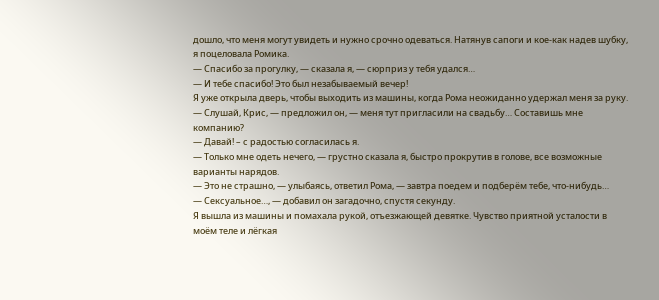дошло, что меня могут увидеть и нужно срочно одеваться. Натянув сапоги и кое-как надев шубку, я поцеловала Ромика.
— Спасибо за прогулку, — сказала я, — сюрприз у тебя удался…
— И тебе спасибо! Это был незабываемый вечер!
Я уже открыла дверь, чтобы выходить из машины, когда Рома неожиданно удержал меня за руку.
— Слушай, Крис, — предложил он, — меня тут пригласили на свадьбу… Составишь мне компанию?
— Давай! – с радостью согласилась я.
— Только мне одеть нечего, — грустно сказала я, быстро прокрутив в голове, все возможные варианты нарядов.
— Это не страшно, — улыбаясь, ответил Рома, — завтра поедем и подберём тебе, что-нибудь…
— Сексуальное…, — добавил он загадочно, спустя секунду.
Я вышла из машины и помахала рукой, отъезжающей девятке. Чувство приятной усталости в моём теле и лёгкая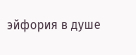эйфория в душе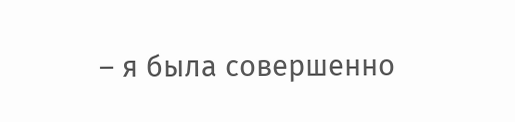– я была совершенно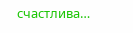счастлива…